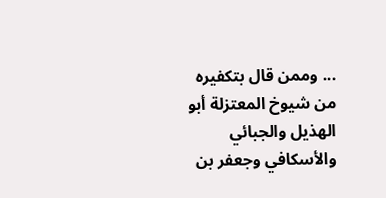... وممن قال بتكفيره من شيوخ المعتزلة أبو الهذيل والجبائي والأسكافي وجعفر بن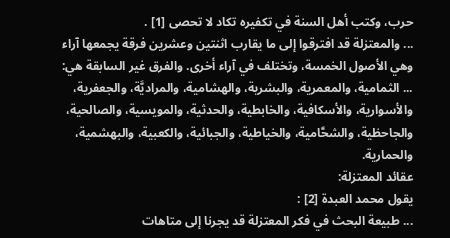حرب، وكتب أهل السنة في تكفيره تكاد لا تحصى [1] .
... والمعتزلة قد افترقوا إلى ما يقارب اثنتين وعشرين فرقة يجمعها آراء وهي الأصول الخمسة، وتختلف في آراء أخرى. والفرق غير السابقة هي:
... الثمامية، والمعمرية، والبشرية، والهشامية، والمراديَّة، والجعفرية، والأسوارية، والأسكافية، والخابطية، والحدثية، والمويسية، والصالحية، والجاحظية، والشحَّامية، والخياطية، والجبائية، والكعبية، والبهشمية، والحمارية.
عقائد المعتزلة:
يقول محمد العبدة [2] :
... طبيعة البحث في فكر المعتزلة قد يجرنا إلى متاهات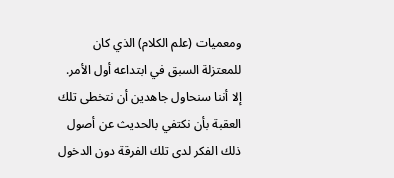ومعميات (علم الكلام) الذي كان للمعتزلة السبق في ابتداعه أول الأمر. إلا أننا سنحاول جاهدين أن نتخطى تلك العقبة بأن نكتفي بالحديث عن أصول ذلك الفكر لدى تلك الفرقة دون الدخول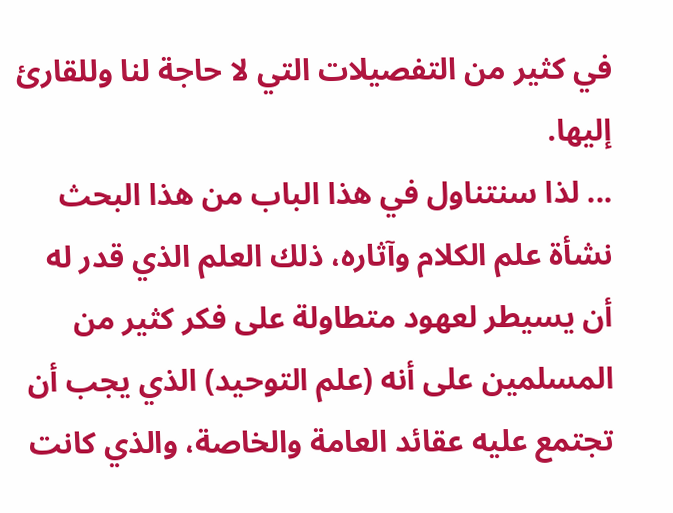في كثير من التفصيلات التي لا حاجة لنا وللقارئ إليها.
... لذا سنتناول في هذا الباب من هذا البحث نشأة علم الكلام وآثاره، ذلك العلم الذي قدر له أن يسيطر لعهود متطاولة على فكر كثير من المسلمين على أنه (علم التوحيد) الذي يجب أن تجتمع عليه عقائد العامة والخاصة، والذي كانت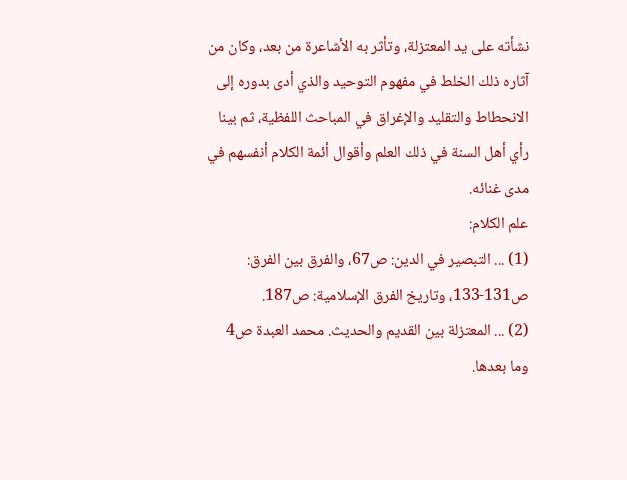نشأته على يد المعتزلة، وتأثر به الأشاعرة من بعد، وكان من آثاره ذلك الخلط في مفهوم التوحيد والذي أدى بدوره إلى الانحطاط والتقليد والإغراق في المباحث اللفظية، ثم بينا رأي أهل السنة في ذلك العلم وأقوال أئمة الكلام أنفسهم في مدى غنائه.
علم الكلام:
(1) ... التبصير في الدين: ص67، والفرق بين الفرق: ص131-133، وتاريخ الفرق الإسلامية: ص187.
(2) ... المعتزلة بين القديم والحديث. محمد العبدة ص4 وما بعدها.